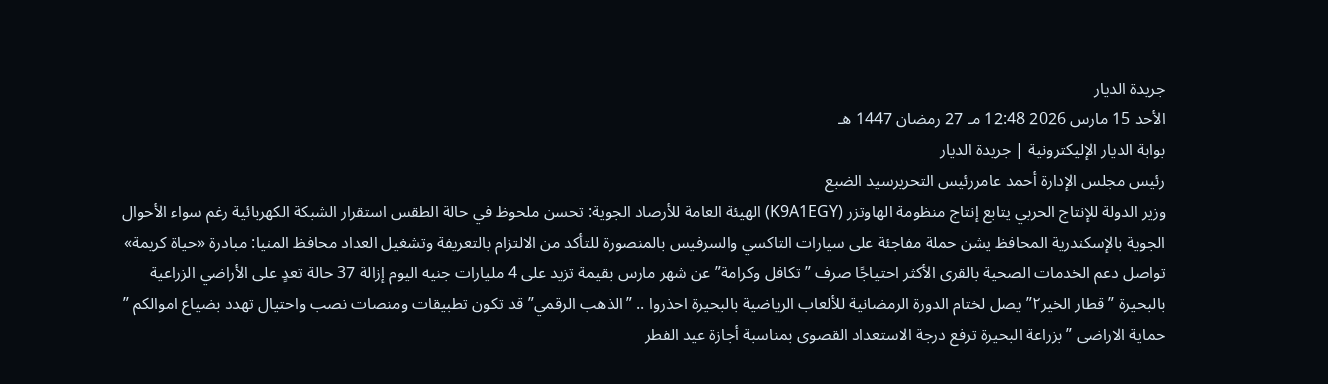جريدة الديار
الأحد 15 مارس 2026 12:48 مـ 27 رمضان 1447 هـ
بوابة الديار الإليكترونية | جريدة الديار
رئيس مجلس الإدارة أحمد عامررئيس التحريرسيد الضبع
وزير الدولة للإنتاج الحربي يتابع إنتاج منظومة الهاوتزر (K9A1EGY) الهيئة العامة للأرصاد الجوية: تحسن ملحوظ في حالة الطقس استقرار الشبكة الكهربائية رغم سواء الأحوال الجوية بالإسكندرية المحافظ يشن حملة مفاجئة على سيارات التاكسي والسرفيس بالمنصورة للتأكد من الالتزام بالتعريفة وتشغيل العداد محافظ المنيا: مبادرة «حياة كريمة» تواصل دعم الخدمات الصحية بالقرى الأكثر احتياجًا صرف ”تكافل وكرامة” عن شهر مارس بقيمة تزيد على 4 مليارات جنيه اليوم إزالة 37 حالة تعدٍ على الأراضي الزراعية بالبحيرة ”قطار الخير٢” يصل لختام الدورة الرمضانية للألعاب الرياضية بالبحيرة احذروا .. ”الذهب الرقمي” قد تكون تطبيقات ومنصات نصب واحتيال تهدد بضياع اموالكم ” حماية الاراضى ” بزراعة البحيرة ترفع درجة الاستعداد القصوى بمناسبة أجازة عيد الفطر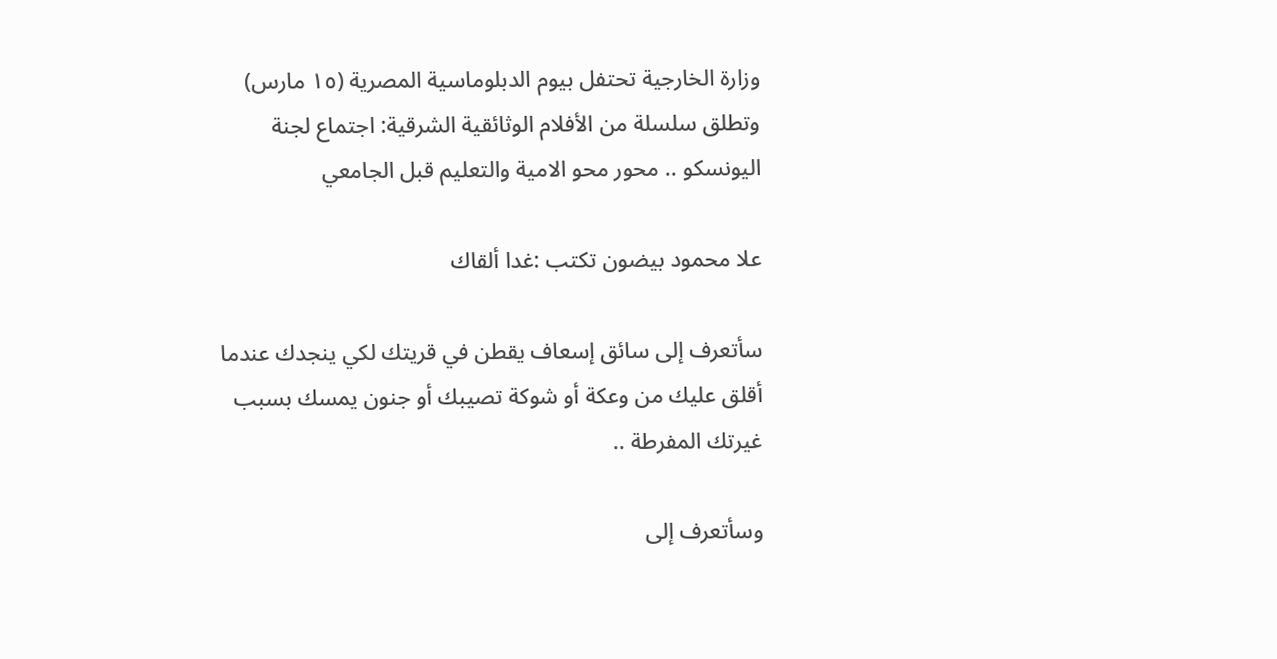وزارة الخارجية تحتفل بيوم الدبلوماسية المصرية (١٥ مارس) وتطلق سلسلة من الأفلام الوثائقية الشرقية: اجتماع لجنة اليونسكو .. محور محو الامية والتعليم قبل الجامعي

علا محمود بيضون تكتب :غدا ألقاك

سأتعرف إلى سائق إسعاف يقطن في قريتك لكي ينجدك عندما أقلق عليك من وعكة أو شوكة تصيبك أو جنون يمسك بسبب غيرتك المفرطة ..

وسأتعرف إلى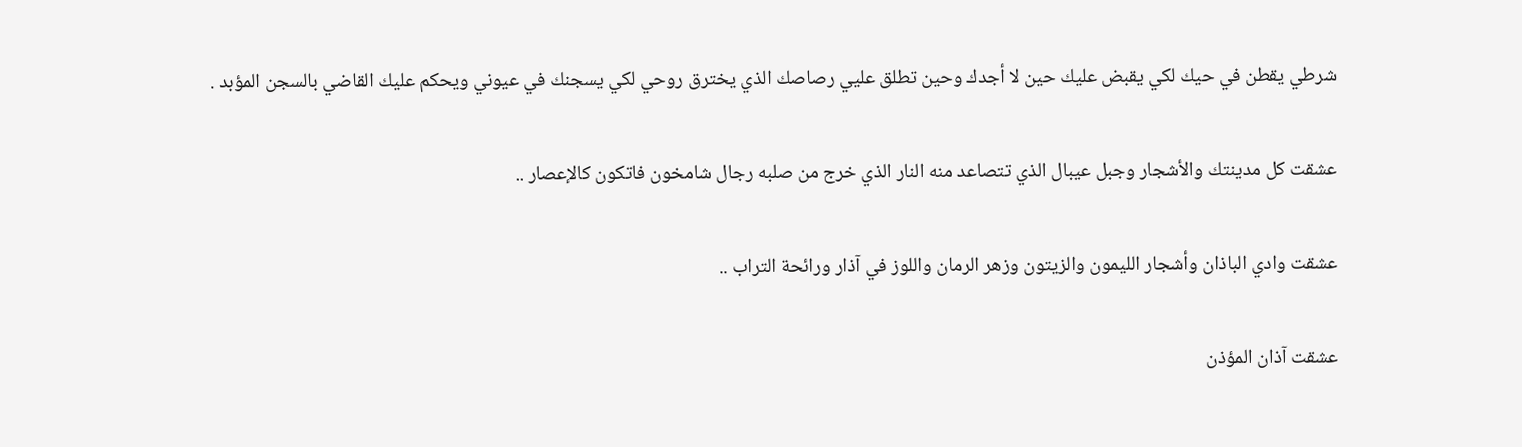شرطي يقطن في حيك لكي يقبض عليك حين لا أجدك وحين تطلق عليي رصاصك الذي يخترق روحي لكي يسجنك في عيوني ويحكم عليك القاضي بالسجن المؤبد .

عشقت كل مدينتك والأشجار وجبل عيبال الذي تتصاعد منه النار الذي خرج من صلبه رجال شامخون فاتكون كالإعصار ..

عشقت وادي الباذان وأشجار الليمون والزيتون وزهر الرمان واللوز في آذار ورائحة التراب ..

عشقت آذان المؤذن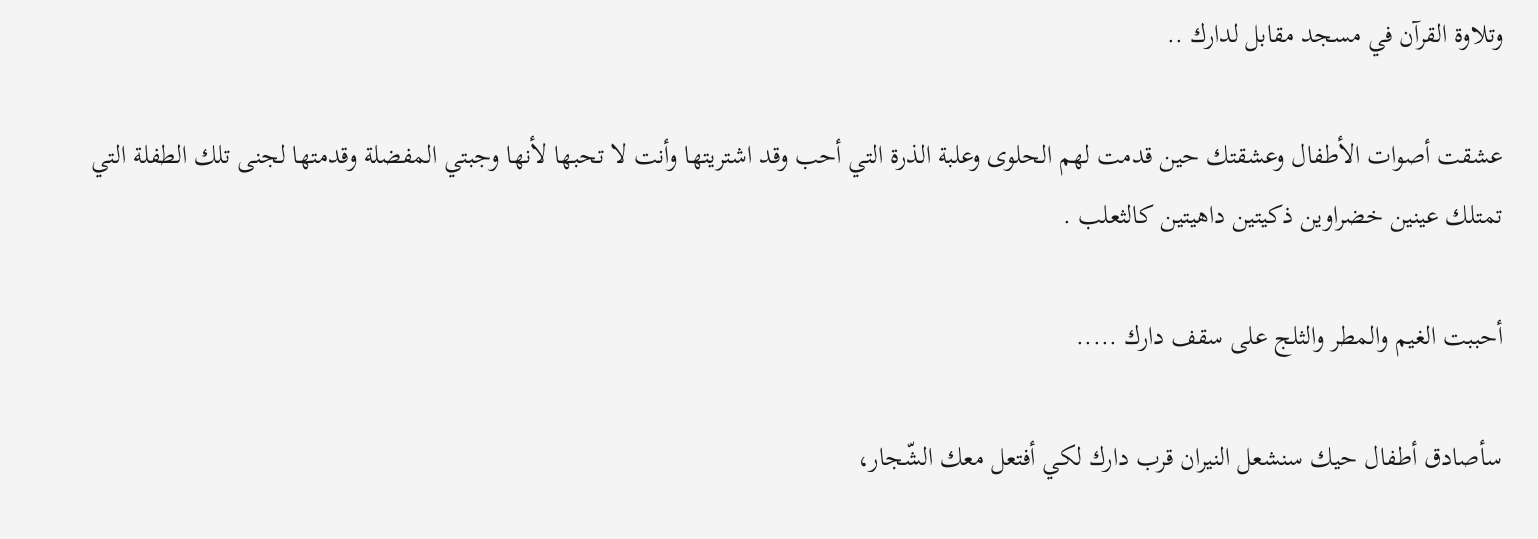وتلاوة القرآن في مسجد مقابل لدارك ..

عشقت أصوات الأطفال وعشقتك حين قدمت لهم الحلوى وعلبة الذرة التي أحب وقد اشتريتها وأنت لا تحبها لأنها وجبتي المفضلة وقدمتها لجنى تلك الطفلة التي تمتلك عينين خضراوين ذكيتين داهيتين كالثعلب .

أحببت الغيم والمطر والثلج على سقف دارك .....

سأصادق أطفال حيك سنشعل النيران قرب دارك لكي أفتعل معك الشّجار،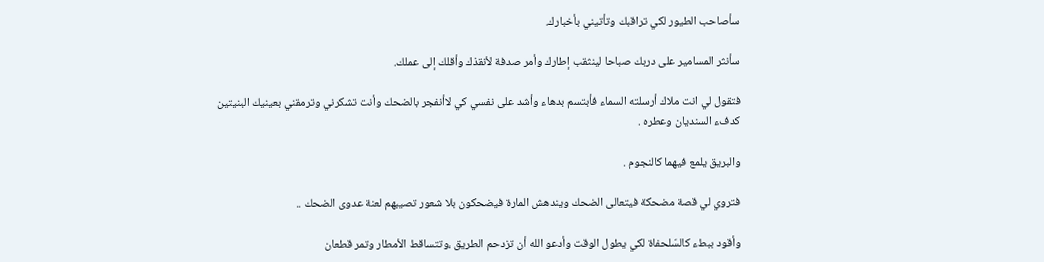سأصاحب الطيور لكي تراقبك وتأتيني بأخبارك.

سأنثر المسامير على دربك صباحا لينثقب إطارك وأمر صدفة لأنقذك وأقلك إلى عملك.

فتقول لي انت ملاك أرسلته السماء فأبتسم بدهاء وأشد على نفسي كي لاأنفجر بالضحك وأنت تشكرني وترمقني بعينيك البنيتين كدفء السنديان وعطره .

والبريق يلمع فيهما كالنجوم .

فتروي لي قصة مضحكة فيتعالى الضحك ويندهش المارة فيضحكون بلا شعور تصيبهم لعنة عدوى الضحك ..

وأقود ببطء كالسّلحفاة لكي يطول الوقت وأدعو الله أن تزدحم الطريق ،وتتساقط الأمطار وتمر قطعان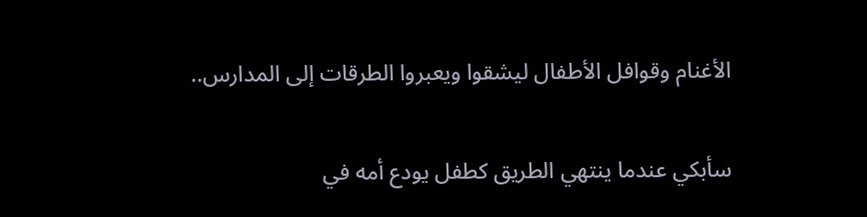الأغنام وقوافل الأطفال ليشقوا ويعبروا الطرقات إلى المدارس..

سأبكي عندما ينتهي الطريق كطفل يودع أمه في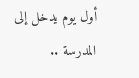أول يوم يدخل إلى المدرسة ..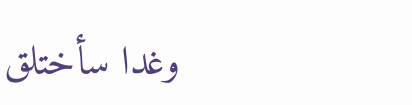وغدا سأختلق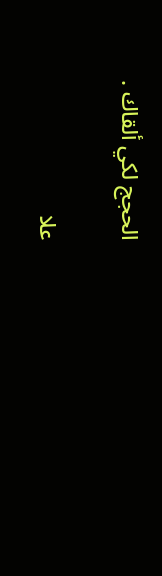الحجج لكي ألقاك .

علا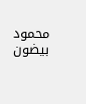محمود بيضون